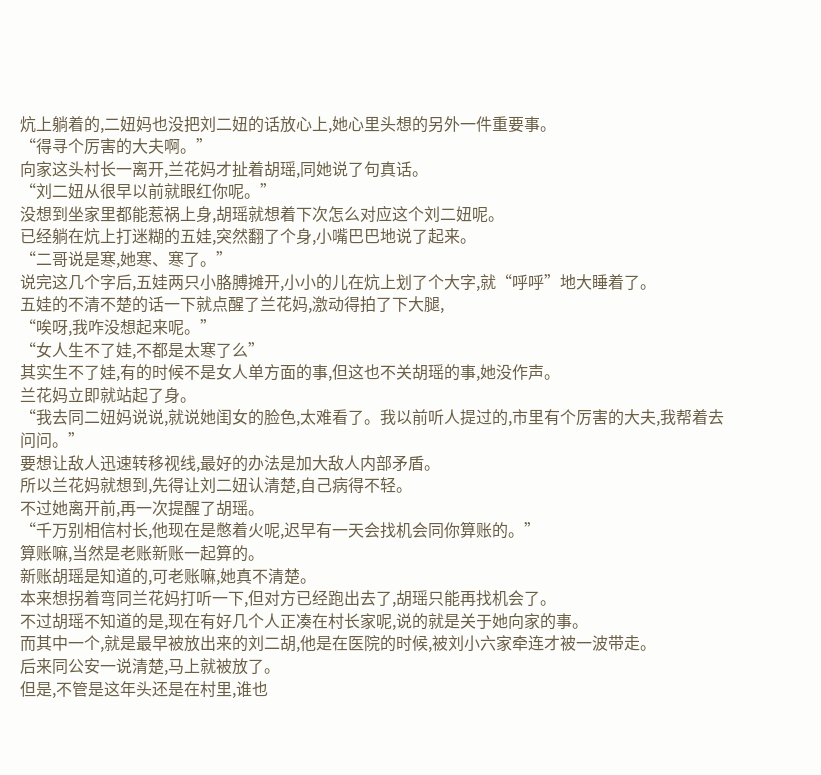炕上躺着的,二妞妈也没把刘二妞的话放心上,她心里头想的另外一件重要事。
“得寻个厉害的大夫啊。”
向家这头村长一离开,兰花妈才扯着胡瑶,同她说了句真话。
“刘二妞从很早以前就眼红你呢。”
没想到坐家里都能惹祸上身,胡瑶就想着下次怎么对应这个刘二妞呢。
已经躺在炕上打迷糊的五娃,突然翻了个身,小嘴巴巴地说了起来。
“二哥说是寒,她寒、寒了。”
说完这几个字后,五娃两只小胳膊摊开,小小的儿在炕上划了个大字,就“呼呼”地大睡着了。
五娃的不清不楚的话一下就点醒了兰花妈,激动得拍了下大腿,
“唉呀,我咋没想起来呢。”
“女人生不了娃,不都是太寒了么”
其实生不了娃,有的时候不是女人单方面的事,但这也不关胡瑶的事,她没作声。
兰花妈立即就站起了身。
“我去同二妞妈说说,就说她闺女的脸色,太难看了。我以前听人提过的,市里有个厉害的大夫,我帮着去问问。”
要想让敌人迅速转移视线,最好的办法是加大敌人内部矛盾。
所以兰花妈就想到,先得让刘二妞认清楚,自己病得不轻。
不过她离开前,再一次提醒了胡瑶。
“千万别相信村长,他现在是憋着火呢,迟早有一天会找机会同你算账的。”
算账嘛,当然是老账新账一起算的。
新账胡瑶是知道的,可老账嘛,她真不清楚。
本来想拐着弯同兰花妈打听一下,但对方已经跑出去了,胡瑶只能再找机会了。
不过胡瑶不知道的是,现在有好几个人正凑在村长家呢,说的就是关于她向家的事。
而其中一个,就是最早被放出来的刘二胡,他是在医院的时候,被刘小六家牵连才被一波带走。
后来同公安一说清楚,马上就被放了。
但是,不管是这年头还是在村里,谁也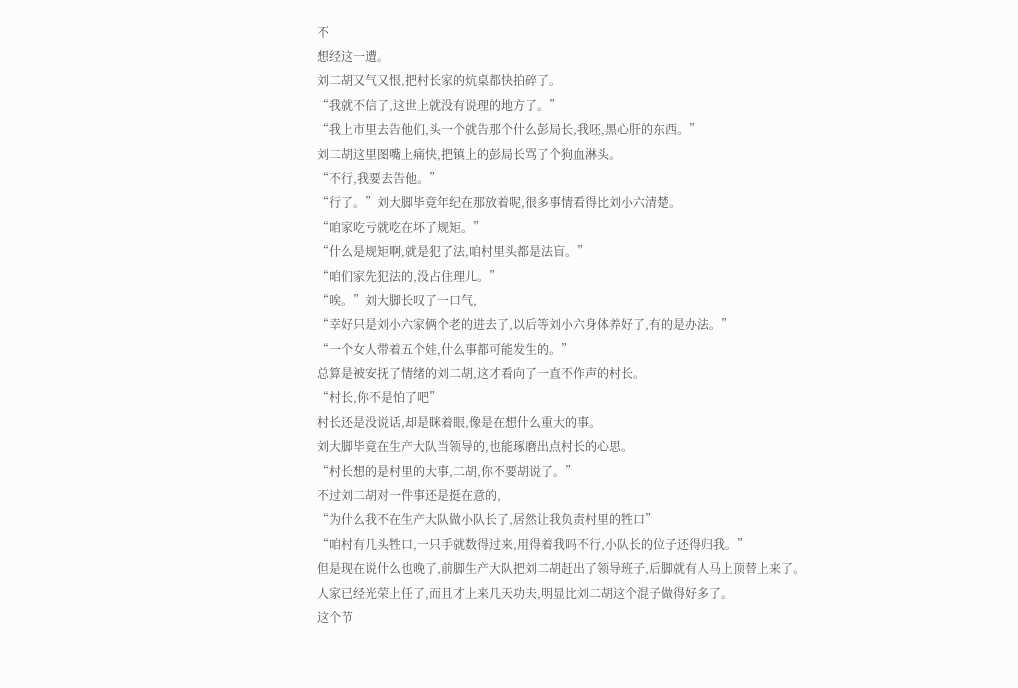不
想经这一遭。
刘二胡又气又恨,把村长家的炕桌都快拍碎了。
“我就不信了,这世上就没有说理的地方了。”
“我上市里去告他们,头一个就告那个什么彭局长,我呸,黑心肝的东西。”
刘二胡这里图嘴上痛快,把镇上的彭局长骂了个狗血淋头。
“不行,我要去告他。”
“行了。”刘大脚毕竟年纪在那放着呢,很多事情看得比刘小六清楚。
“咱家吃亏就吃在坏了规矩。”
“什么是规矩啊,就是犯了法,咱村里头都是法盲。”
“咱们家先犯法的,没占住理儿。”
“唉。”刘大脚长叹了一口气,
“幸好只是刘小六家俩个老的进去了,以后等刘小六身体养好了,有的是办法。”
“一个女人带着五个娃,什么事都可能发生的。”
总算是被安抚了情绪的刘二胡,这才看向了一直不作声的村长。
“村长,你不是怕了吧”
村长还是没说话,却是眯着眼,像是在想什么重大的事。
刘大脚毕竟在生产大队当领导的,也能琢磨出点村长的心思。
“村长想的是村里的大事,二胡,你不要胡说了。”
不过刘二胡对一件事还是挺在意的,
“为什么我不在生产大队做小队长了,居然让我负责村里的牲口”
“咱村有几头牲口,一只手就数得过来,用得着我吗不行,小队长的位子还得归我。”
但是现在说什么也晚了,前脚生产大队把刘二胡赶出了领导班子,后脚就有人马上顶替上来了。
人家已经光荣上任了,而且才上来几天功夫,明显比刘二胡这个混子做得好多了。
这个节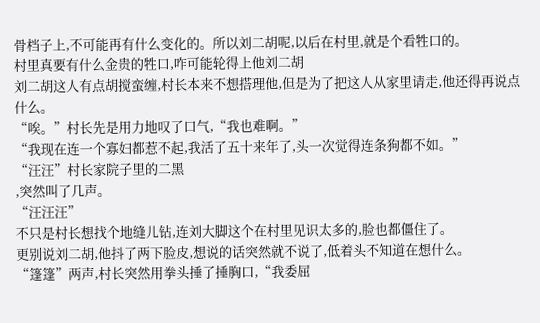骨档子上,不可能再有什么变化的。所以刘二胡呢,以后在村里,就是个看牲口的。
村里真要有什么金贵的牲口,咋可能轮得上他刘二胡
刘二胡这人有点胡搅蛮缠,村长本来不想搭理他,但是为了把这人从家里请走,他还得再说点什么。
“唉。”村长先是用力地叹了口气,“我也难啊。”
“我现在连一个寡妇都惹不起,我活了五十来年了,头一次觉得连条狗都不如。”
“汪汪”村长家院子里的二黑
,突然叫了几声。
“汪汪汪”
不只是村长想找个地缝儿钻,连刘大脚这个在村里见识太多的,脸也都僵住了。
更别说刘二胡,他抖了两下脸皮,想说的话突然就不说了,低着头不知道在想什么。
“篷篷”两声,村长突然用拳头捶了捶胸口,“我委屈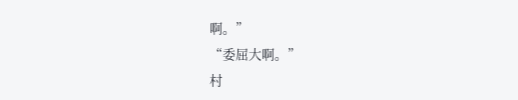啊。”
“委屈大啊。”
村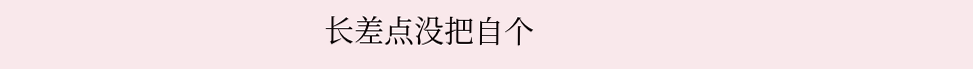长差点没把自个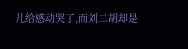儿给感动哭了,而刘二胡却是